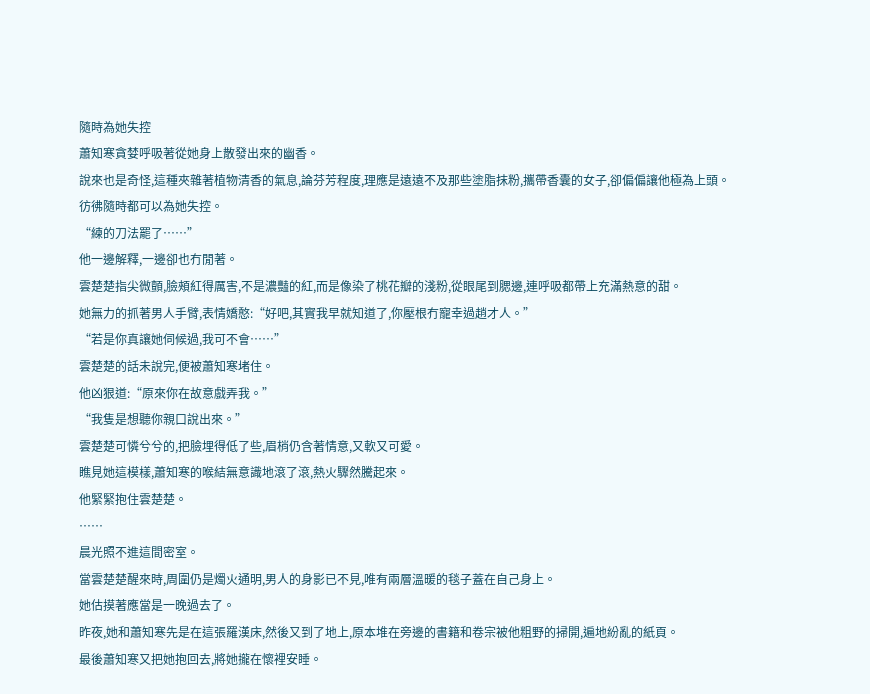隨時為她失控
蕭知寒貪婪呼吸著從她身上散發出來的幽香。
說來也是奇怪,這種夾雜著植物清香的氣息,論芬芳程度,理應是遠遠不及那些塗脂抹粉,攜帶香囊的女子,卻偏偏讓他極為上頭。
彷彿隨時都可以為她失控。
“練的刀法罷了……”
他一邊解釋,一邊卻也冇閒著。
雲楚楚指尖微顫,臉頰紅得厲害,不是濃豔的紅,而是像染了桃花瓣的淺粉,從眼尾到腮邊,連呼吸都帶上充滿熱意的甜。
她無力的抓著男人手臂,表情嬌憨:“好吧,其實我早就知道了,你壓根冇寵幸過趙才人。”
“若是你真讓她伺候過,我可不會……”
雲楚楚的話未說完,便被蕭知寒堵住。
他凶狠道:“原來你在故意戲弄我。”
“我隻是想聽你親口說出來。”
雲楚楚可憐兮兮的,把臉埋得低了些,眉梢仍含著情意,又軟又可愛。
瞧見她這模樣,蕭知寒的喉結無意識地滾了滾,熱火驟然騰起來。
他緊緊抱住雲楚楚。
……
晨光照不進這間密室。
當雲楚楚醒來時,周圍仍是燭火通明,男人的身影已不見,唯有兩層溫暖的毯子蓋在自己身上。
她估摸著應當是一晚過去了。
昨夜,她和蕭知寒先是在這張羅漢床,然後又到了地上,原本堆在旁邊的書籍和卷宗被他粗野的掃開,遍地紛亂的紙頁。
最後蕭知寒又把她抱回去,將她攏在懷裡安睡。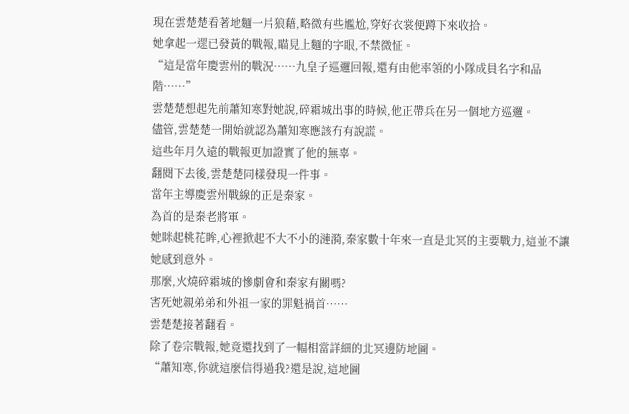現在雲楚楚看著地麵一片狼藉,略微有些尷尬,穿好衣裳便蹲下來收拾。
她拿起一遝已發黃的戰報,瞄見上麵的字眼,不禁微怔。
“這是當年慶雲州的戰況……九皇子巡邏回報,還有由他率領的小隊成員名字和品階……”
雲楚楚想起先前蕭知寒對她說,碎霜城出事的時候,他正帶兵在另一個地方巡邏。
儘管,雲楚楚一開始就認為蕭知寒應該冇有說謊。
這些年月久遠的戰報更加證實了他的無辜。
翻閱下去後,雲楚楚同樣發現一件事。
當年主導慶雲州戰線的正是秦家。
為首的是秦老將軍。
她眯起桃花眸,心裡掀起不大不小的漣漪,秦家數十年來一直是北冥的主要戰力,這並不讓她感到意外。
那麼,火燒碎霜城的慘劇會和秦家有關嗎?
害死她親弟弟和外祖一家的罪魁禍首……
雲楚楚接著翻看。
除了卷宗戰報,她竟還找到了一幅相當詳細的北冥邊防地圖。
“蕭知寒,你就這麼信得過我?還是說,這地圖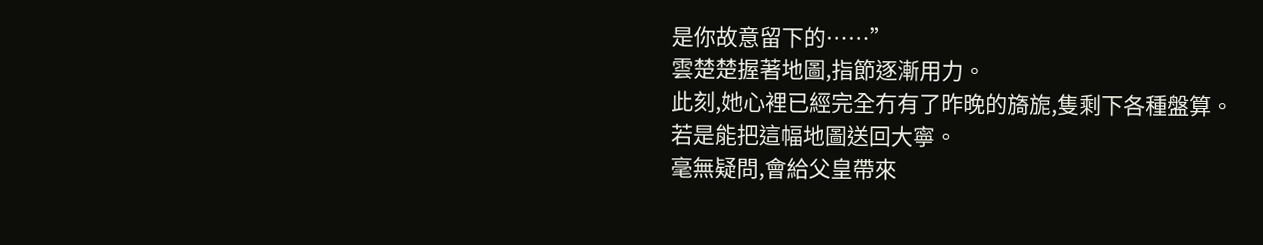是你故意留下的……”
雲楚楚握著地圖,指節逐漸用力。
此刻,她心裡已經完全冇有了昨晚的旖旎,隻剩下各種盤算。
若是能把這幅地圖送回大寧。
毫無疑問,會給父皇帶來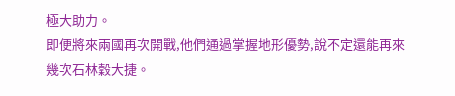極大助力。
即便將來兩國再次開戰,他們通過掌握地形優勢,說不定還能再來幾次石林穀大捷。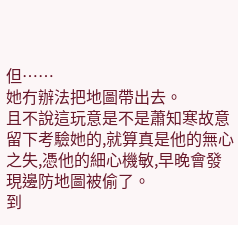但……
她冇辦法把地圖帶出去。
且不說這玩意是不是蕭知寒故意留下考驗她的,就算真是他的無心之失,憑他的細心機敏,早晚會發現邊防地圖被偷了。
到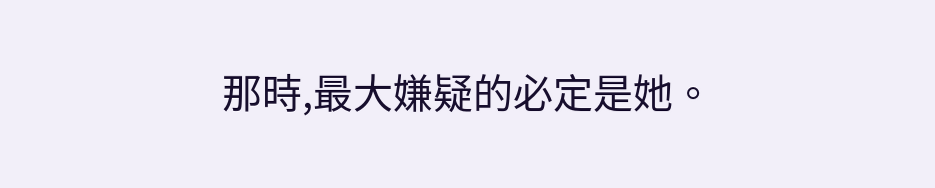那時,最大嫌疑的必定是她。